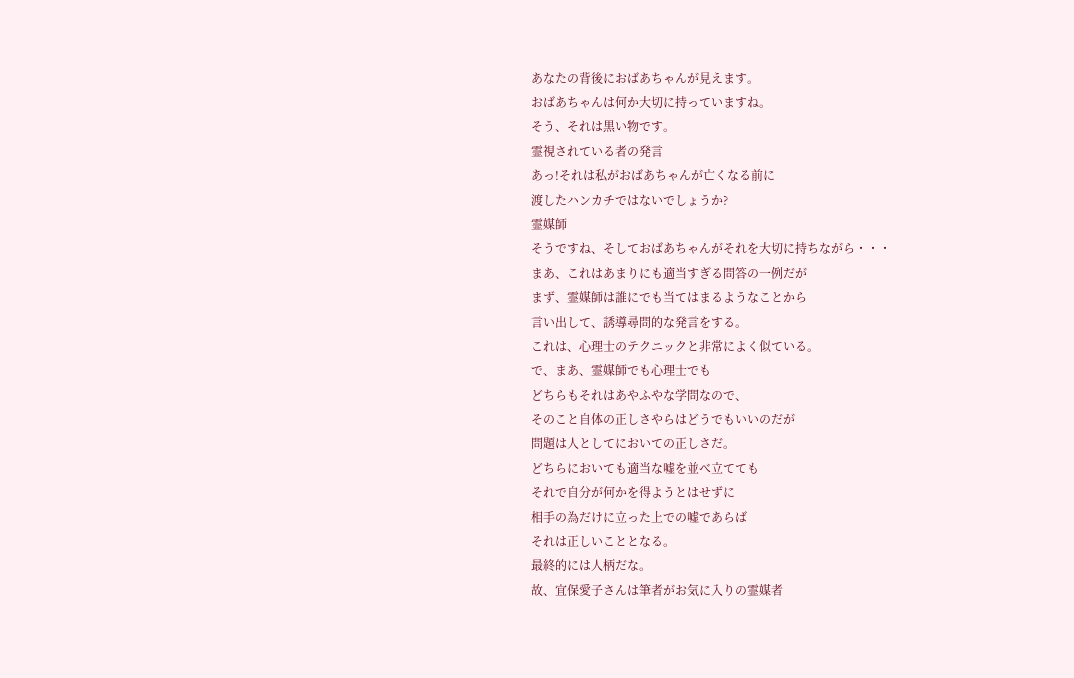あなたの背後におばあちゃんが見えます。
おばあちゃんは何か大切に持っていますね。
そう、それは黒い物です。
霊視されている者の発言
あっ!それは私がおばあちゃんが亡くなる前に
渡したハンカチではないでしょうか?
霊媒師
そうですね、そしておばあちゃんがそれを大切に持ちながら・・・
まあ、これはあまりにも適当すぎる問答の一例だが
まず、霊媒師は誰にでも当てはまるようなことから
言い出して、誘導尋問的な発言をする。
これは、心理士のテクニックと非常によく似ている。
で、まあ、霊媒師でも心理士でも
どちらもそれはあやふやな学問なので、
そのこと自体の正しさやらはどうでもいいのだが
問題は人としてにおいての正しさだ。
どちらにおいても適当な嘘を並べ立てても
それで自分が何かを得ようとはせずに
相手の為だけに立った上での嘘であらば
それは正しいこととなる。
最終的には人柄だな。
故、宜保愛子さんは筆者がお気に入りの霊媒者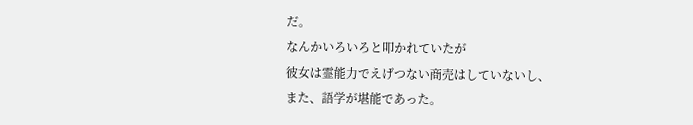だ。
なんかいろいろと叩かれていたが
彼女は霊能力でえげつない商売はしていないし、
また、語学が堪能であった。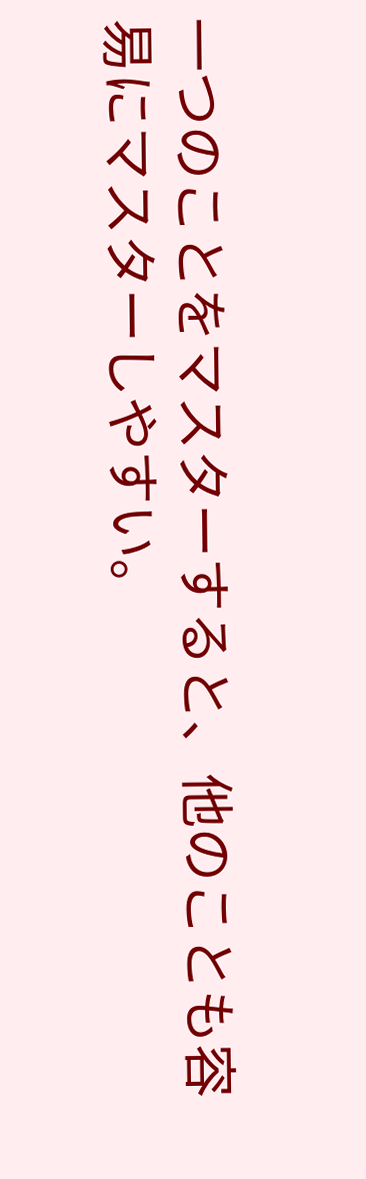一つのことをマスターすると、他のことも容易にマスターしやすい。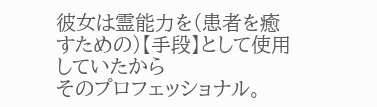彼女は霊能力を(患者を癒すための)【手段】として使用していたから
そのプロフェッショナル。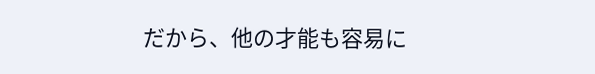だから、他の才能も容易に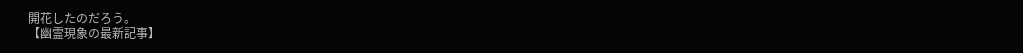開花したのだろう。
【幽霊現象の最新記事】